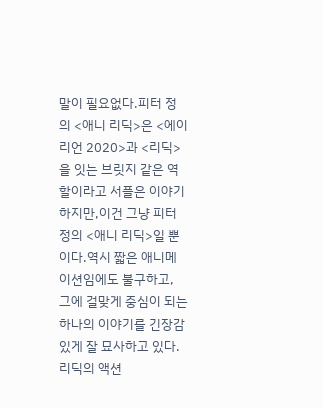말이 필요없다.피터 정의 <애니 리딕>은 <에이리언 2020>과 <리딕>을 잇는 브릿지 같은 역할이라고 서플은 이야기하지만,이건 그냥 피터 정의 <애니 리딕>일 뿐이다.역시 짧은 애니메이션임에도 불구하고, 그에 걸맞게 중심이 되는 하나의 이야기를 긴장감 있게 잘 묘사하고 있다.리딕의 액션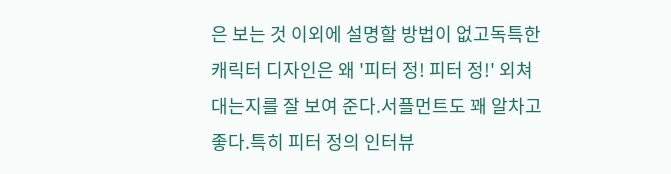은 보는 것 이외에 설명할 방법이 없고독특한 캐릭터 디자인은 왜 '피터 정! 피터 정!' 외쳐대는지를 잘 보여 준다.서플먼트도 꽤 알차고 좋다.특히 피터 정의 인터뷰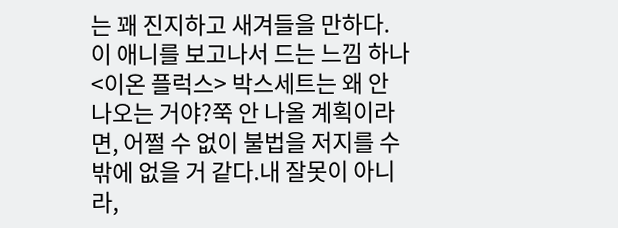는 꽤 진지하고 새겨들을 만하다.이 애니를 보고나서 드는 느낌 하나<이온 플럭스> 박스세트는 왜 안 나오는 거야?쭉 안 나올 계획이라면, 어쩔 수 없이 불법을 저지를 수밖에 없을 거 같다.내 잘못이 아니라,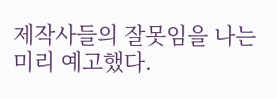제작사들의 잘못임을 나는 미리 예고했다.